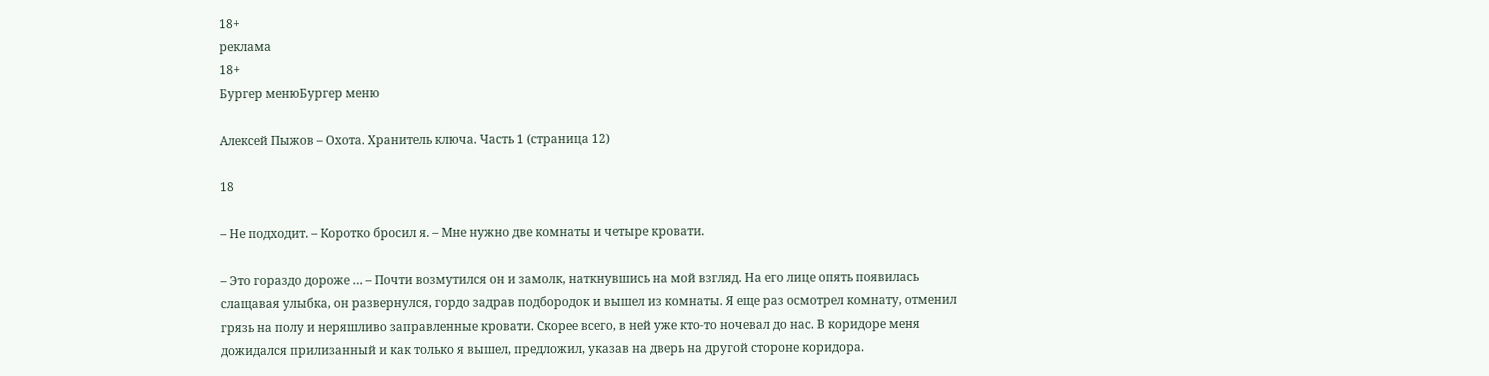18+
реклама
18+
Бургер менюБургер меню

Алексей Пыжов – Охота. Хранитель ключа. Часть 1 (страница 12)

18

– Не подходит. – Коротко бросил я. – Мне нужно две комнаты и четыре кровати.

– Это гораздо дороже … – Почти возмутился он и замолк, наткнувшись на мой взгляд. На его лице опять появилась слащавая улыбка, он развернулся, гордо задрав подбородок и вышел из комнаты. Я еще раз осмотрел комнату, отменил грязь на полу и неряшливо заправленные кровати. Скорее всего, в ней уже кто-то ночевал до нас. В коридоре меня дожидался прилизанный и как только я вышел, предложил, указав на дверь на другой стороне коридора.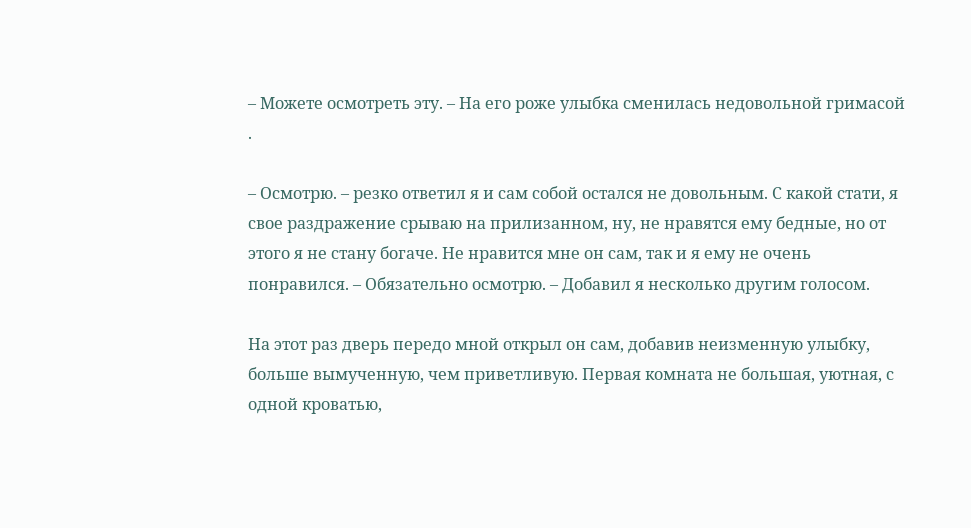– Можете осмотреть эту. – На его роже улыбка сменилась недовольной гримасой .

– Осмотрю. – резко ответил я и сам собой остался не довольным. С какой стати, я свое раздражение срываю на прилизанном, ну, не нравятся ему бедные, но от этого я не стану богаче. Не нравится мне он сам, так и я ему не очень понравился. – Обязательно осмотрю. – Добавил я несколько другим голосом.

На этот раз дверь передо мной открыл он сам, добавив неизменную улыбку, больше вымученную, чем приветливую. Первая комната не большая, уютная, с одной кроватью,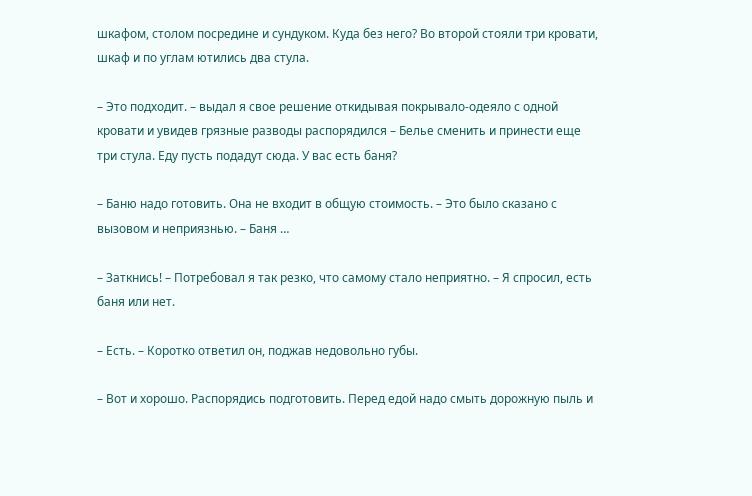шкафом, столом посредине и сундуком. Куда без него? Во второй стояли три кровати, шкаф и по углам ютились два стула.

– Это подходит. – выдал я свое решение откидывая покрывало-одеяло с одной кровати и увидев грязные разводы распорядился – Белье сменить и принести еще три стула. Еду пусть подадут сюда. У вас есть баня?

– Баню надо готовить. Она не входит в общую стоимость. – Это было сказано с вызовом и неприязнью. – Баня …

– Заткнись! – Потребовал я так резко, что самому стало неприятно. – Я спросил, есть баня или нет.

– Есть. – Коротко ответил он, поджав недовольно губы.

– Вот и хорошо. Распорядись подготовить. Перед едой надо смыть дорожную пыль и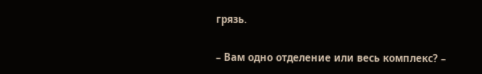грязь.

– Вам одно отделение или весь комплекс? –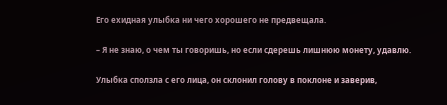Его ехидная улыбка ни чего хорошего не предвещала.

– Я не знаю, о чем ты говоришь, но если сдерешь лишнюю монету, удавлю.

Улыбка сползла с его лица, он склонил голову в поклоне и заверив,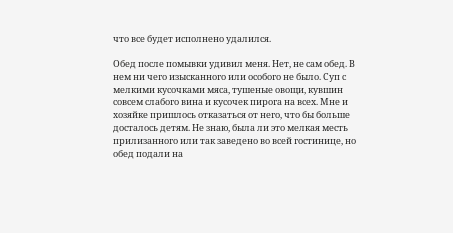что все будет исполнено удалился.

Обед после помывки удивил меня. Нет, не сам обед. В нем ни чего изысканного или особого не было. Суп с мелкими кусочками мяса, тушеные овощи, кувшин совсем слабого вина и кусочек пирога на всех. Мне и хозяйке пришлось отказаться от него, что бы больше досталось детям. Не знаю, была ли это мелкая месть прилизанного или так заведено во всей гостинице, но обед подали на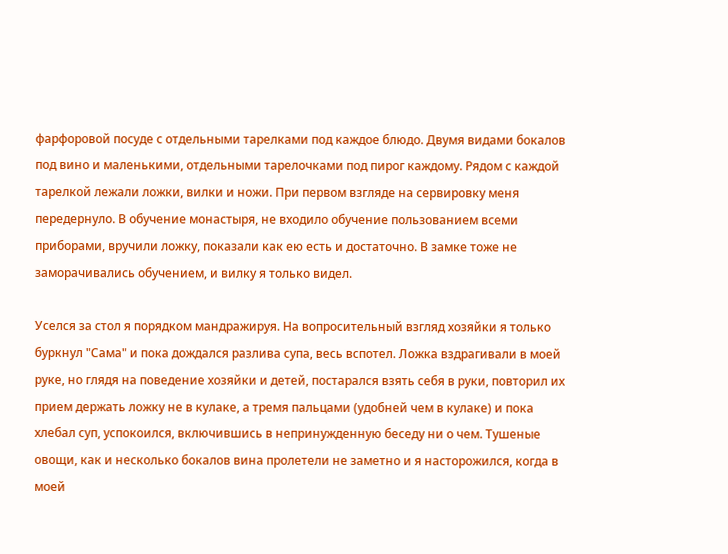фарфоровой посуде с отдельными тарелками под каждое блюдо. Двумя видами бокалов под вино и маленькими, отдельными тарелочками под пирог каждому. Рядом с каждой тарелкой лежали ложки, вилки и ножи. При первом взгляде на сервировку меня передернуло. В обучение монастыря, не входило обучение пользованием всеми приборами, вручили ложку, показали как ею есть и достаточно. В замке тоже не заморачивались обучением, и вилку я только видел.

Уселся за стол я порядком мандражируя. На вопросительный взгляд хозяйки я только буркнул "Сама" и пока дождался разлива супа, весь вспотел. Ложка вздрагивали в моей руке, но глядя на поведение хозяйки и детей, постарался взять себя в руки, повторил их прием держать ложку не в кулаке, а тремя пальцами (удобней чем в кулаке) и пока хлебал суп, успокоился, включившись в непринужденную беседу ни о чем. Тушеные овощи, как и несколько бокалов вина пролетели не заметно и я насторожился, когда в моей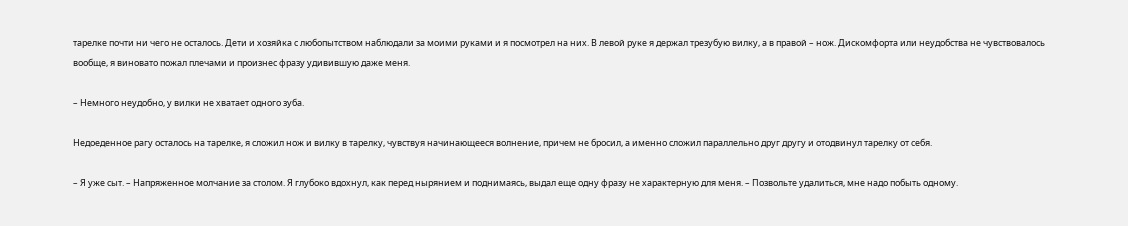тарелке почти ни чего не осталось. Дети и хозяйка с любопытством наблюдали за моими руками и я посмотрел на них. В левой руке я держал трезубую вилку, а в правой – нож. Дискомфорта или неудобства не чувствовалось вообще, я виновато пожал плечами и произнес фразу удивившую даже меня.

– Немного неудобно, у вилки не хватает одного зуба.

Недоеденное рагу осталось на тарелке, я сложил нож и вилку в тарелку, чувствуя начинающееся волнение, причем не бросил, а именно сложил параллельно друг другу и отодвинул тарелку от себя.

– Я уже сыт. – Напряженное молчание за столом. Я глубоко вдохнул, как перед нырянием и поднимаясь, выдал еще одну фразу не характерную для меня. – Позвольте удалиться, мне надо побыть одному.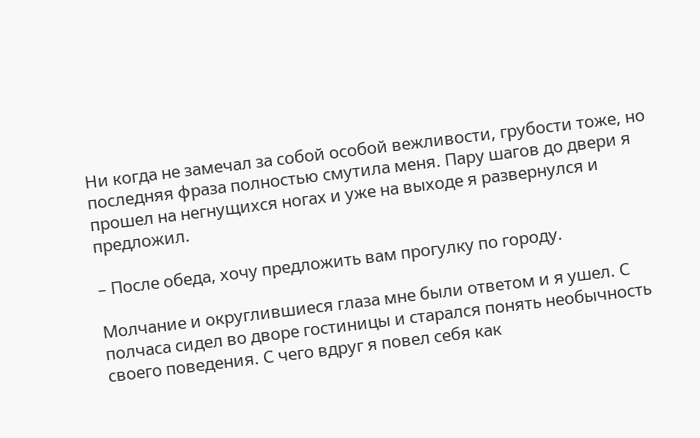Ни когда не замечал за собой особой вежливости, грубости тоже, но последняя фраза полностью смутила меня. Пару шагов до двери я прошел на негнущихся ногах и уже на выходе я развернулся и предложил.

– После обеда, хочу предложить вам прогулку по городу.

Молчание и округлившиеся глаза мне были ответом и я ушел. С полчаса сидел во дворе гостиницы и старался понять необычность своего поведения. С чего вдруг я повел себя как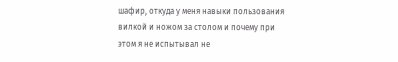шафир, откуда у меня навыки пользования вилкой и ножом за столом и почему при этом я не испытывал не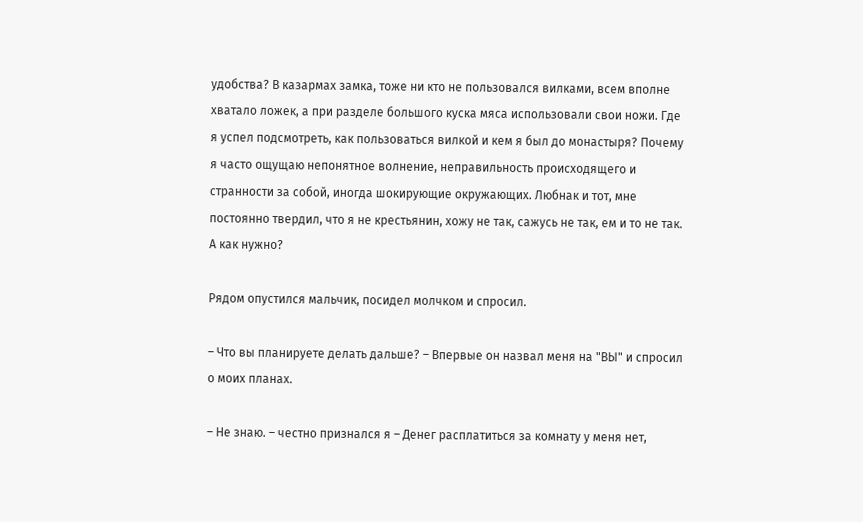удобства? В казармах замка, тоже ни кто не пользовался вилками, всем вполне хватало ложек, а при разделе большого куска мяса использовали свои ножи. Где я успел подсмотреть, как пользоваться вилкой и кем я был до монастыря? Почему я часто ощущаю непонятное волнение, неправильность происходящего и странности за собой, иногда шокирующие окружающих. Любнак и тот, мне постоянно твердил, что я не крестьянин, хожу не так, сажусь не так, ем и то не так. А как нужно?

Рядом опустился мальчик, посидел молчком и спросил.

– Что вы планируете делать дальше? – Впервые он назвал меня на "ВЫ" и спросил о моих планах.

– Не знаю. – честно признался я – Денег расплатиться за комнату у меня нет,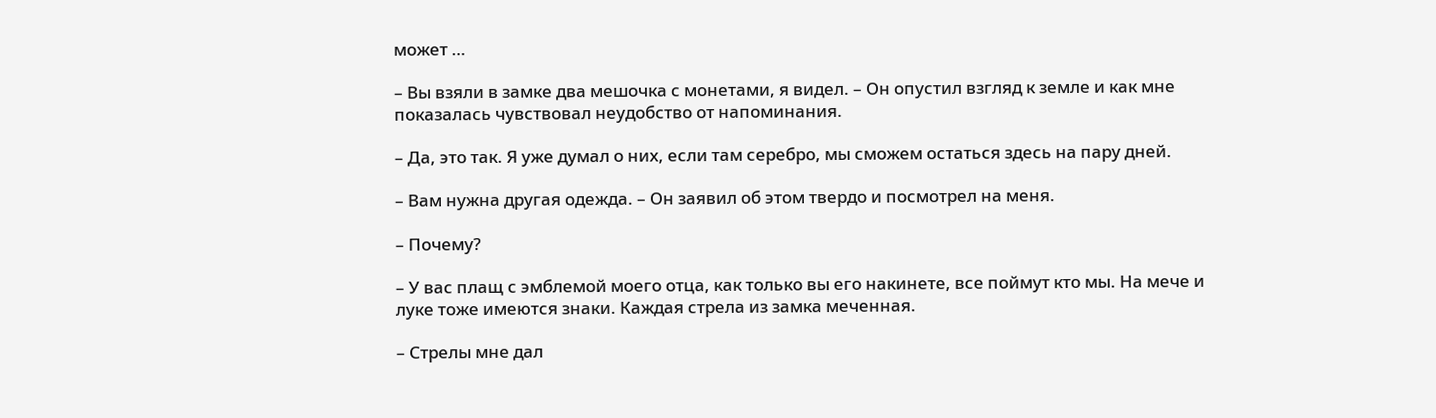может …

– Вы взяли в замке два мешочка с монетами, я видел. – Он опустил взгляд к земле и как мне показалась чувствовал неудобство от напоминания.

– Да, это так. Я уже думал о них, если там серебро, мы сможем остаться здесь на пару дней.

– Вам нужна другая одежда. – Он заявил об этом твердо и посмотрел на меня.

– Почему?

– У вас плащ с эмблемой моего отца, как только вы его накинете, все поймут кто мы. На мече и луке тоже имеются знаки. Каждая стрела из замка меченная.

– Стрелы мне дал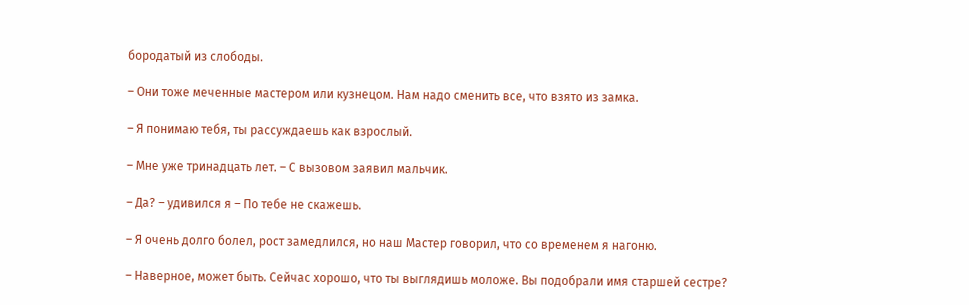бородатый из слободы.

– Они тоже меченные мастером или кузнецом. Нам надо сменить все, что взято из замка.

– Я понимаю тебя, ты рассуждаешь как взрослый.

– Мне уже тринадцать лет. – С вызовом заявил мальчик.

– Да? – удивился я – По тебе не скажешь.

– Я очень долго болел, рост замедлился, но наш Мастер говорил, что со временем я нагоню.

– Наверное, может быть. Сейчас хорошо, что ты выглядишь моложе. Вы подобрали имя старшей сестре?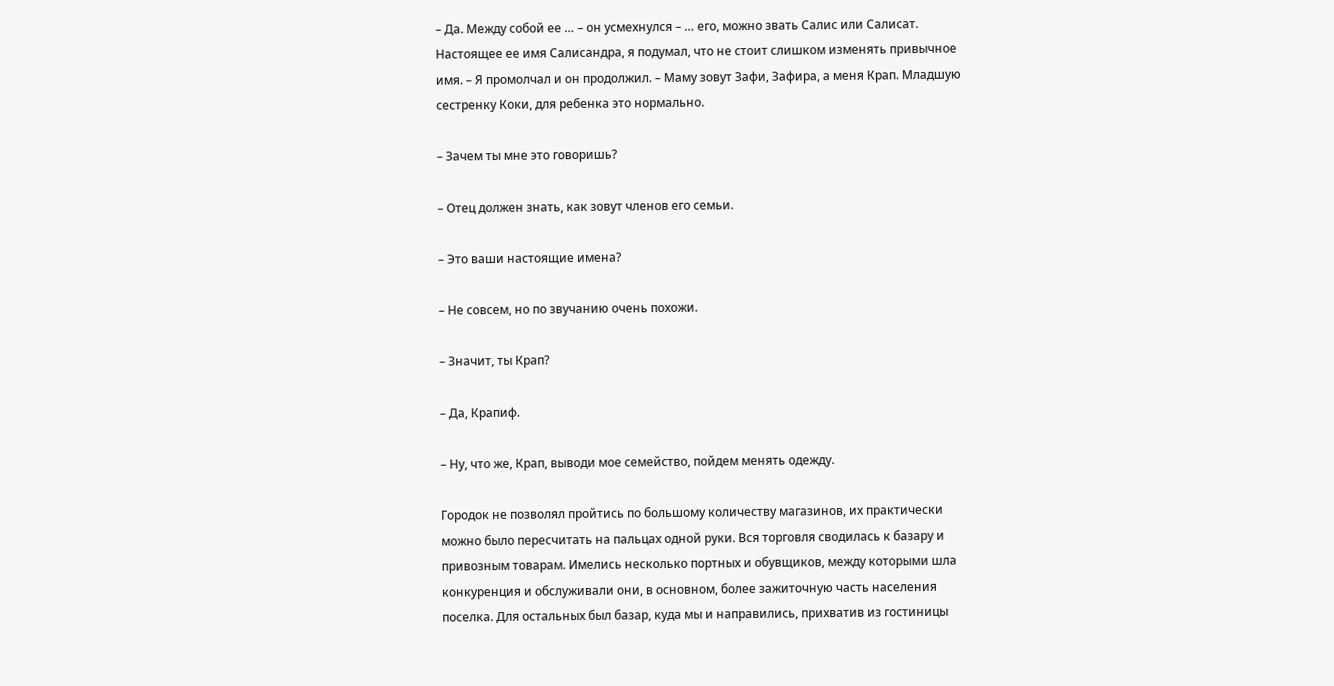– Да. Между собой ее … – он усмехнулся – … его, можно звать Салис или Салисат. Настоящее ее имя Салисандра, я подумал, что не стоит слишком изменять привычное имя. – Я промолчал и он продолжил. – Маму зовут Зафи, Зафира, а меня Крап. Младшую сестренку Коки, для ребенка это нормально.

– Зачем ты мне это говоришь?

– Отец должен знать, как зовут членов его семьи.

– Это ваши настоящие имена?

– Не совсем, но по звучанию очень похожи.

– Значит, ты Крап?

– Да, Крапиф.

– Ну, что же, Крап, выводи мое семейство, пойдем менять одежду.

Городок не позволял пройтись по большому количеству магазинов, их практически можно было пересчитать на пальцах одной руки. Вся торговля сводилась к базару и привозным товарам. Имелись несколько портных и обувщиков, между которыми шла конкуренция и обслуживали они, в основном, более зажиточную часть населения поселка. Для остальных был базар, куда мы и направились, прихватив из гостиницы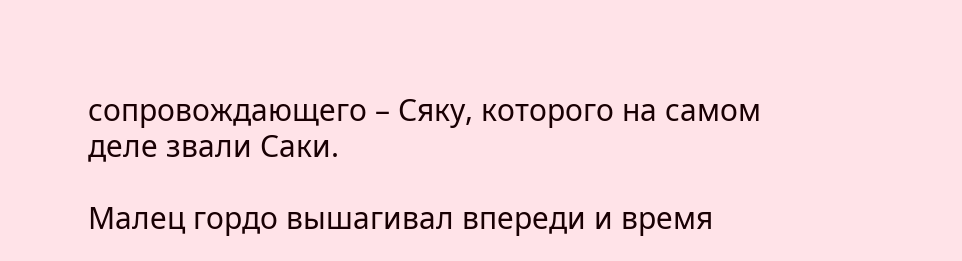сопровождающего – Сяку, которого на самом деле звали Саки.

Малец гордо вышагивал впереди и время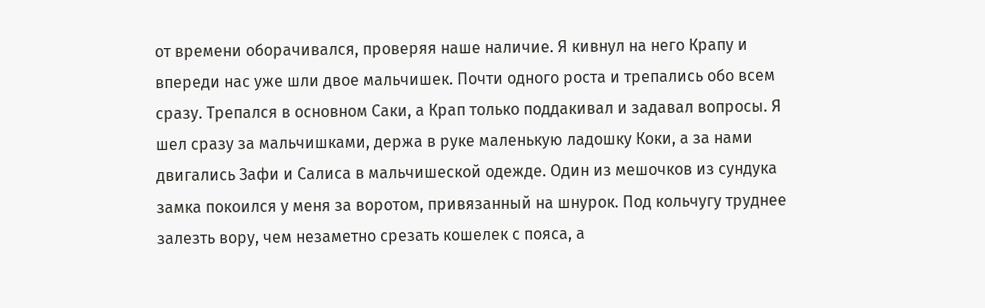от времени оборачивался, проверяя наше наличие. Я кивнул на него Крапу и впереди нас уже шли двое мальчишек. Почти одного роста и трепались обо всем сразу. Трепался в основном Саки, а Крап только поддакивал и задавал вопросы. Я шел сразу за мальчишками, держа в руке маленькую ладошку Коки, а за нами двигались Зафи и Салиса в мальчишеской одежде. Один из мешочков из сундука замка покоился у меня за воротом, привязанный на шнурок. Под кольчугу труднее залезть вору, чем незаметно срезать кошелек с пояса, а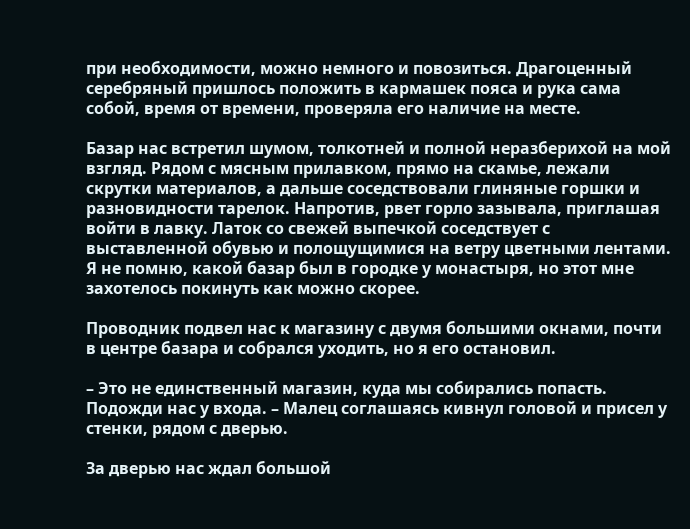при необходимости, можно немного и повозиться. Драгоценный серебряный пришлось положить в кармашек пояса и рука сама собой, время от времени, проверяла его наличие на месте.

Базар нас встретил шумом, толкотней и полной неразберихой на мой взгляд. Рядом с мясным прилавком, прямо на скамье, лежали скрутки материалов, а дальше соседствовали глиняные горшки и разновидности тарелок. Напротив, рвет горло зазывала, приглашая войти в лавку. Латок со свежей выпечкой соседствует с выставленной обувью и полощущимися на ветру цветными лентами. Я не помню, какой базар был в городке у монастыря, но этот мне захотелось покинуть как можно скорее.

Проводник подвел нас к магазину с двумя большими окнами, почти в центре базара и собрался уходить, но я его остановил.

– Это не единственный магазин, куда мы собирались попасть. Подожди нас у входа. – Малец соглашаясь кивнул головой и присел у стенки, рядом с дверью.

За дверью нас ждал большой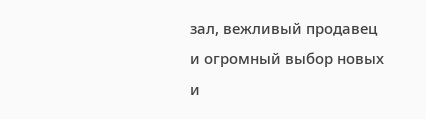зал, вежливый продавец и огромный выбор новых и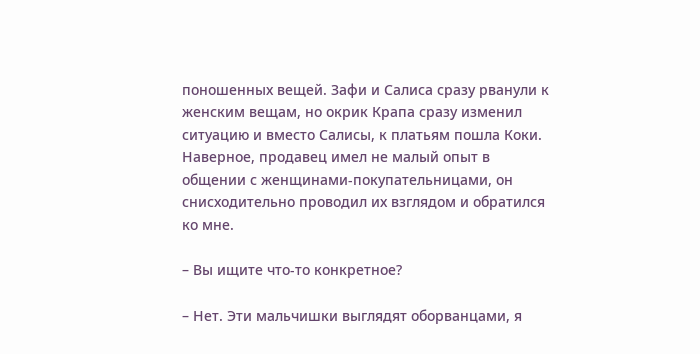поношенных вещей. Зафи и Салиса сразу рванули к женским вещам, но окрик Крапа сразу изменил ситуацию и вместо Салисы, к платьям пошла Коки. Наверное, продавец имел не малый опыт в общении с женщинами-покупательницами, он снисходительно проводил их взглядом и обратился ко мне.

– Вы ищите что-то конкретное?

– Нет. Эти мальчишки выглядят оборванцами, я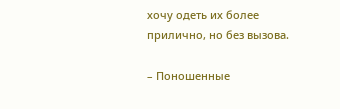хочу одеть их более прилично, но без вызова.

– Поношенные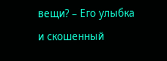вещи? – Его улыбка и скошенный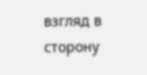взгляд в сторону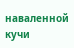наваленной кучи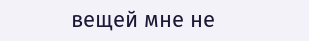вещей мне не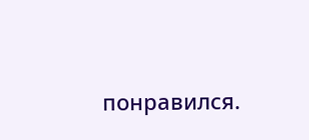понравился.